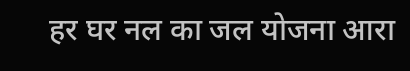हर घर नल का जल योजना आरा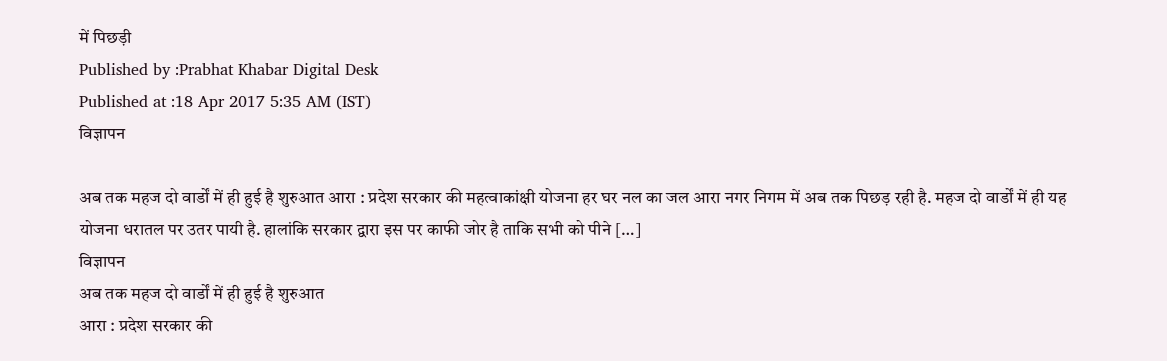में पिछड़ी
Published by :Prabhat Khabar Digital Desk
Published at :18 Apr 2017 5:35 AM (IST)
विज्ञापन

अब तक महज दो वार्डों में ही हुई है शुरुआत आरा : प्रदेश सरकार की महत्वाकांक्षी योजना हर घर नल का जल आरा नगर निगम में अब तक पिछड़ रही है. महज दो वार्डों में ही यह योजना धरातल पर उतर पायी है. हालांकि सरकार द्वारा इस पर काफी जोर है ताकि सभी को पीने […]
विज्ञापन
अब तक महज दो वार्डों में ही हुई है शुरुआत
आरा : प्रदेश सरकार की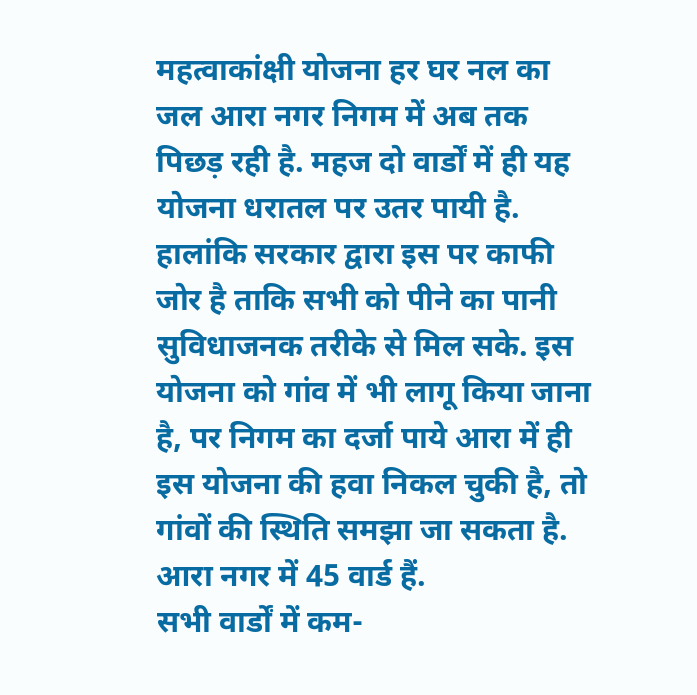महत्वाकांक्षी योजना हर घर नल का जल आरा नगर निगम में अब तक पिछड़ रही है. महज दो वार्डों में ही यह योजना धरातल पर उतर पायी है. हालांकि सरकार द्वारा इस पर काफी जोर है ताकि सभी को पीने का पानी सुविधाजनक तरीके से मिल सके. इस योजना को गांव में भी लागू किया जाना है, पर निगम का दर्जा पाये आरा में ही इस योजना की हवा निकल चुकी है, तो गांवों की स्थिति समझा जा सकता है. आरा नगर में 45 वार्ड हैं.
सभी वार्डों में कम-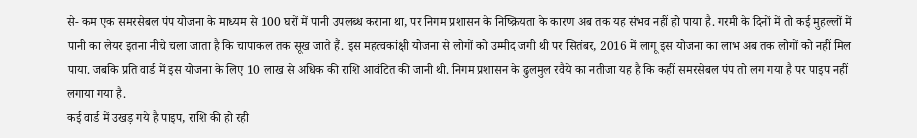से- कम एक समरसेबल पंप योजना के माध्यम से 100 घरों में पानी उपलब्ध कराना था, पर निगम प्रशासन के निष्क्रियता के कारण अब तक यह संभव नहीं हो पाया है. गरमी के दिनों में तो कई मुहल्लों में पानी का लेयर इतना नीचे चला जाता है कि चापाकल तक सूख जाते हैं. इस महत्वकांक्षी योजना से लोगों को उम्मीद जगी थी पर सितंबर, 2016 में लागू इस योजना का लाभ अब तक लोगों को नहीं मिल पाया. जबकि प्रति वार्ड में इस योजना के लिए 10 लाख से अधिक की राशि आवंटित की जानी थी. निगम प्रशासन के ढुलमुल रवैये का नतीजा यह है कि कहीं समरसेबल पंप तो लग गया है पर पाइप नहीं लगाया गया है.
कई वार्ड में उखड़ गये है पाइप, राशि की हो रही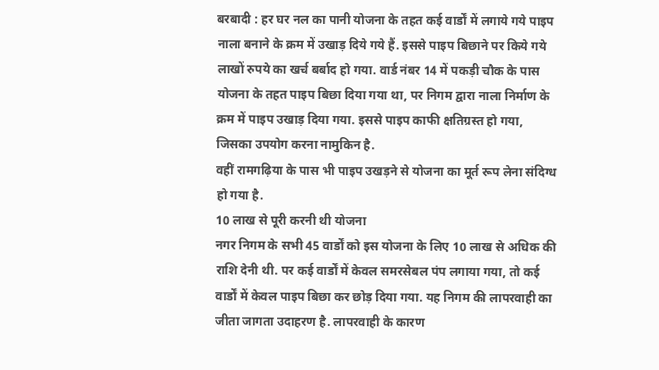बरबादी : हर घर नल का पानी योजना के तहत कई वार्डों में लगाये गये पाइप नाला बनाने के क्रम में उखाड़ दिये गये हैं. इससे पाइप बिछाने पर किये गये लाखों रुपये का खर्च बर्बाद हो गया. वार्ड नंबर 14 में पकड़ी चौक के पास योजना के तहत पाइप बिछा दिया गया था, पर निगम द्वारा नाला निर्माण के क्रम में पाइप उखाड़ दिया गया. इससे पाइप काफी क्षतिग्रस्त हो गया, जिसका उपयोग करना नामुकिन है.
वहीं रामगढ़िया के पास भी पाइप उखड़ने से योजना का मूर्त रूप लेना संदिग्ध हो गया है.
10 लाख से पूरी करनी थी योजना
नगर निगम के सभी 45 वार्डों को इस योजना के लिए 10 लाख से अधिक की राशि देनी थी. पर कई वार्डों में केवल समरसेबल पंप लगाया गया, तो कई वार्डों में केवल पाइप बिछा कर छोड़ दिया गया. यह निगम की लापरवाही का जीता जागता उदाहरण है. लापरवाही के कारण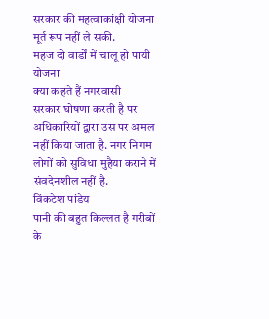सरकार की महत्वाकांक्षी योजना मूर्त रूप नहीं ले सकी.
महज दो वार्डों में चालू हो पायी योजना
क्या कहते हैं नगरवासी
सरकार घोषणा करती है पर अधिकारियों द्वारा उस पर अमल नहीं किया जाता है. नगर निगम लोगों को सुविधा मुहैया कराने में संवदेनशील नहीं है.
विंकटेश पांडेय
पानी की बहुत किल्लत है गरीबों के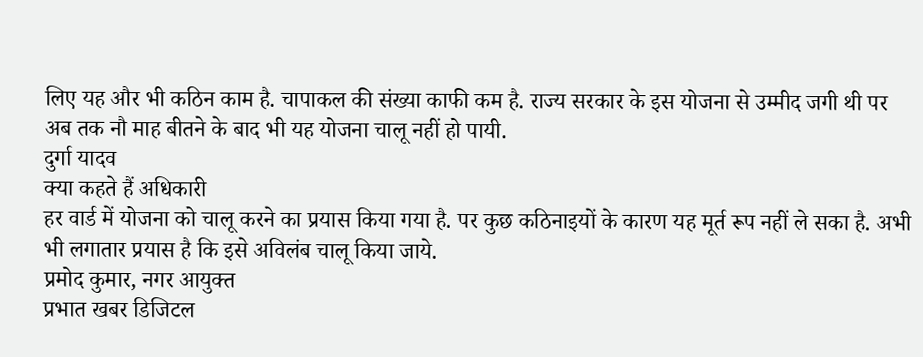लिए यह और भी कठिन काम है. चापाकल की संख्या काफी कम है. राज्य सरकार के इस योजना से उम्मीद जगी थी पर अब तक नौ माह बीतने के बाद भी यह योजना चालू नहीं हो पायी.
दुर्गा यादव
क्या कहते हैं अधिकारी
हर वार्ड में योजना को चालू करने का प्रयास किया गया है. पर कुछ कठिनाइयों के कारण यह मूर्त रूप नहीं ले सका है. अभी भी लगातार प्रयास है कि इसे अविलंब चालू किया जाये.
प्रमोद कुमार, नगर आयुक्त
प्रभात खबर डिजिटल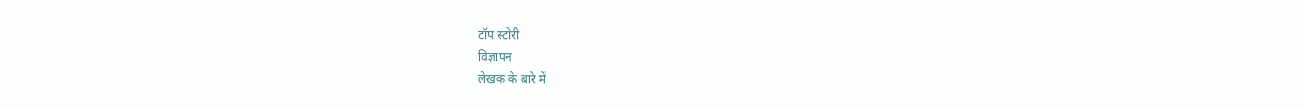टॉप स्टोरी
विज्ञापन
लेखक के बारे में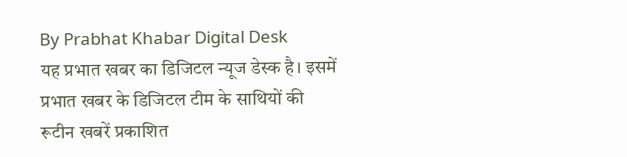By Prabhat Khabar Digital Desk
यह प्रभात खबर का डिजिटल न्यूज डेस्क है। इसमें प्रभात खबर के डिजिटल टीम के साथियों की रूटीन खबरें प्रकाशित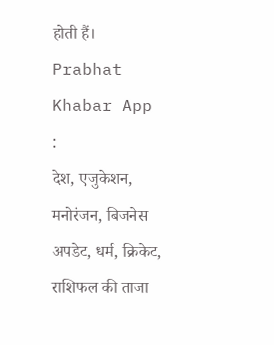होती हैं।
Prabhat Khabar App :
देश, एजुकेशन, मनोरंजन, बिजनेस अपडेट, धर्म, क्रिकेट, राशिफल की ताजा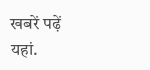खबरें पढ़ें यहां.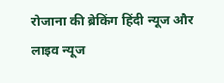रोजाना की ब्रेकिंग हिंदी न्यूज और लाइव न्यूज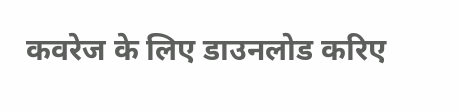कवरेज के लिए डाउनलोड करिए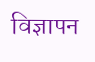विज्ञापन